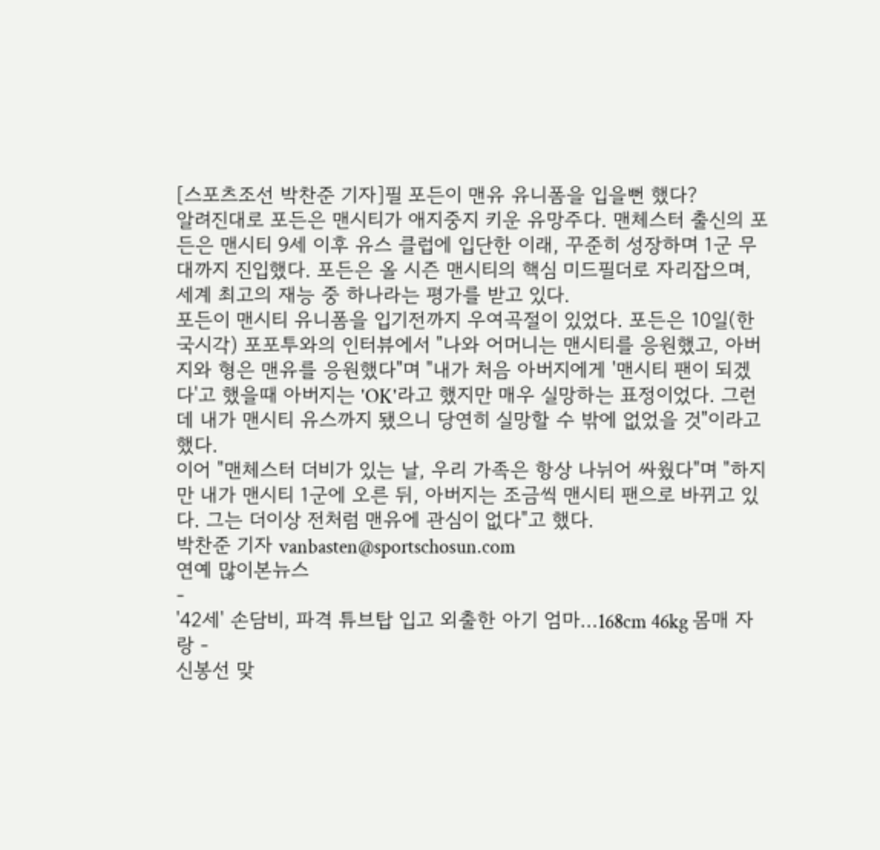[스포츠조선 박찬준 기자]필 포든이 맨유 유니폼을 입을뻔 했다?
알려진대로 포든은 맨시티가 애지중지 키운 유망주다. 맨체스터 출신의 포든은 맨시티 9세 이후 유스 클럽에 입단한 이래, 꾸준히 성장하며 1군 무대까지 진입했다. 포든은 올 시즌 맨시티의 핵심 미드필더로 자리잡으며, 세계 최고의 재능 중 하나라는 평가를 받고 있다.
포든이 맨시티 유니폼을 입기전까지 우여곡절이 있었다. 포든은 10일(한국시각) 포포투와의 인터뷰에서 "나와 어머니는 맨시티를 응원했고, 아버지와 형은 맨유를 응원했다"며 "내가 처음 아버지에게 '맨시티 팬이 되겠다'고 했을때 아버지는 'OK'라고 했지만 매우 실망하는 표정이었다. 그런데 내가 맨시티 유스까지 됐으니 당연히 실망할 수 밖에 없었을 것"이라고 했다.
이어 "맨체스터 더비가 있는 날, 우리 가족은 항상 나뉘어 싸웠다"며 "하지만 내가 맨시티 1군에 오른 뒤, 아버지는 조금씩 맨시티 팬으로 바뀌고 있다. 그는 더이상 전처럼 맨유에 관심이 없다"고 했다.
박찬준 기자 vanbasten@sportschosun.com
연예 많이본뉴스
-
'42세' 손담비, 파격 튜브탑 입고 외출한 아기 엄마...168cm 46kg 몸매 자랑 -
신봉선 맞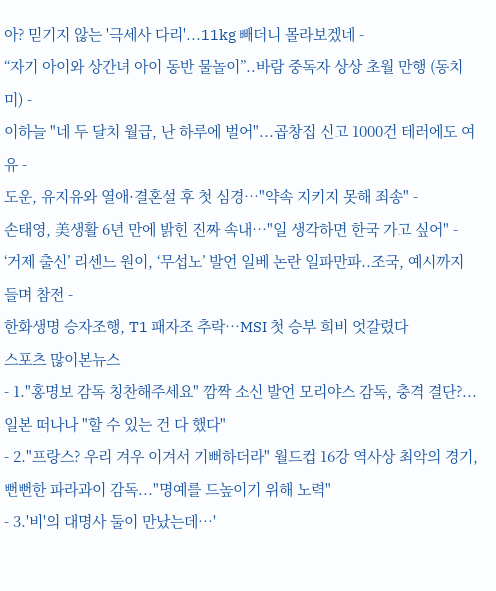아? 믿기지 않는 '극세사 다리'...11kg 빼더니 몰라보겠네 -
“자기 아이와 상간녀 아이 동반 물놀이”..바람 중독자 상상 초월 만행 (동치미) -
이하늘 "네 두 달치 월급, 난 하루에 벌어"...곱창집 신고 1000건 테러에도 여유 -
도운, 유지유와 열애·결혼설 후 첫 심경…"약속 지키지 못해 죄송" -
손태영, 美생활 6년 만에 밝힌 진짜 속내…"일 생각하면 한국 가고 싶어" -
‘거제 출신’ 리센느 원이, ‘무섭노’ 발언 일베 논란 일파만파..조국, 예시까지 들며 참전 -
한화생명 승자조행, T1 패자조 추락…MSI 첫 승부 희비 엇갈렸다
스포츠 많이본뉴스
- 1."홍명보 감독 칭찬해주세요" 깜짝 소신 발언 모리야스 감독, 충격 결단?...일본 떠나나 "할 수 있는 건 다 했다"
- 2."프랑스? 우리 겨우 이겨서 기뻐하더라" 월드컵 16강 역사상 최악의 경기, 뻔뻔한 파라과이 감독..."명예를 드높이기 위해 노력"
- 3.'비'의 대명사 둘이 만났는데…'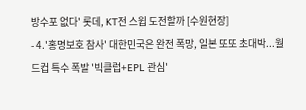방수포 없다' 롯데, KT전 스윕 도전할까 [수원현장]
- 4.'홍명보호 참사' 대한민국은 완전 폭망, 일본 또또 초대박...월드컵 특수 폭발 '빅클럽+EPL 관심'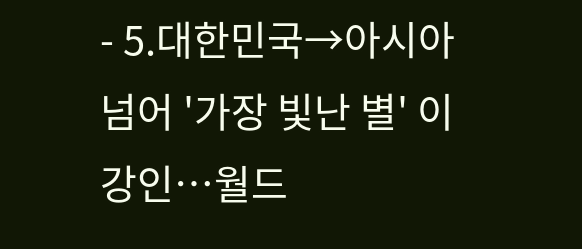- 5.대한민국→아시아 넘어 '가장 빛난 별' 이강인…월드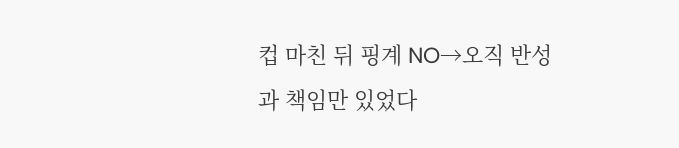컵 마친 뒤 핑계 NO→오직 반성과 책임만 있었다